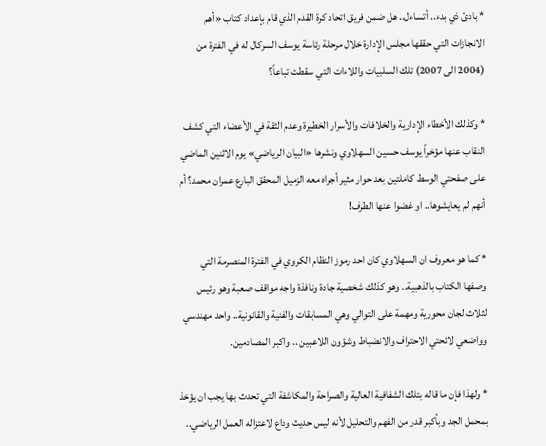* بادئ ذي بدء.. أتساءل.. هل ضمن فريق اتحاد كرة القدم الذي قام بإعداد كتاب «أهم الانجازات التي حققها مجلس الإدارة خلال مرحلة رئاسة يوسف السركال له في الفترة من (2004 الى 2007) تلك السلبيات واللاءات التي سقطت تباعاً؟

* وكذلك الأخطاء الإدارية والخلافات والأسرار الخطيرة وعدم الثقة في الأعضاء التي كشف النقاب عنها مؤخراً يوسف حسين السهلاوي ونشرها «البيان الرياضي» يوم الاثنين الماضي على صفحتي الوسط كاملتين بعد حوار مثير أجراه معه الزميل المحقق البارع عمران محمد؟ أم أنهم لم يعايشوها.. او غضوا عنها الطرف!

* كما هو معروف ان السهلاوي كان احد رموز النظام الكروي في الفترة المنصرمة التي وصفها الكتاب بالذهبية.. وهو كذلك شخصية جادة ونافذة واجه مواقف صعبة وهو رئيس لثلاث لجان محورية ومهمة على التوالي وهي المسابقات والفنية والقانونية.. واحد مهندسي وواضعي لائحتي الاحتراف والانضباط وشؤون اللاعبين .. واكبر المصادمين.

* ولهذا فإن ما قاله بتلك الشفافية العالية والصراحة والمكاشفة التي تحدث بها يجب ان يؤخذ بمحمل الجد وبأكبر قدر من الفهم والتحليل لأنه ليس حديث وداع لاعتزاله العمل الرياضي..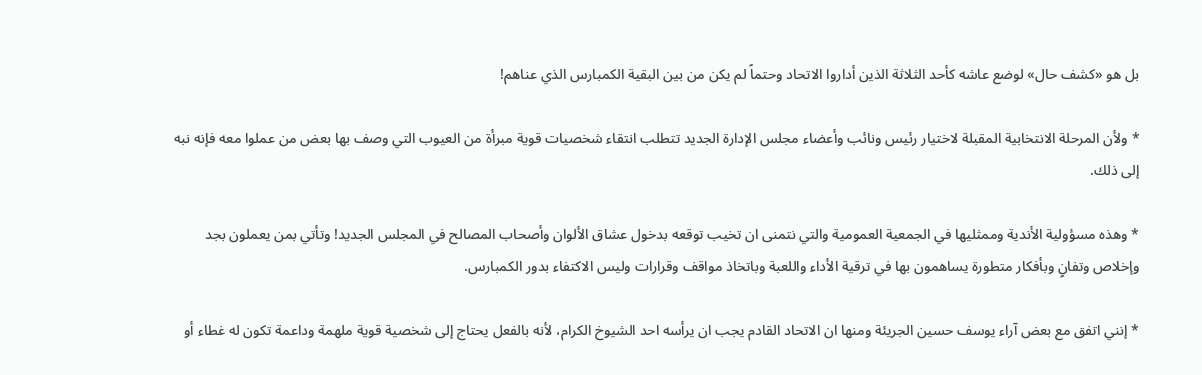بل هو «كشف حال» لوضع عاشه كأحد الثلاثة الذين أداروا الاتحاد وحتماً لم يكن من بين البقية الكمبارس الذي عناهم!

* ولأن المرحلة الانتخابية المقبلة لاختيار رئيس ونائب وأعضاء مجلس الإدارة الجديد تتطلب انتقاء شخصيات قوية مبرأة من العيوب التي وصف بها بعض من عملوا معه فإنه نبه إلى ذلك.

* وهذه مسؤولية الأندية وممثليها في الجمعية العمومية والتي نتمنى ان تخيب توقعه بدخول عشاق الألوان وأصحاب المصالح في المجلس الجديد! وتأتي بمن يعملون بجد وإخلاص وتفانٍ وبأفكار متطورة يساهمون بها في ترقية الأداء واللعبة وباتخاذ مواقف وقرارات وليس الاكتفاء بدور الكمبارس.

* إنني اتفق مع بعض آراء يوسف حسين الجريئة ومنها ان الاتحاد القادم يجب ان يرأسه احد الشيوخ الكرام، لأنه بالفعل يحتاج إلى شخصية قوية ملهمة وداعمة تكون له غطاء أو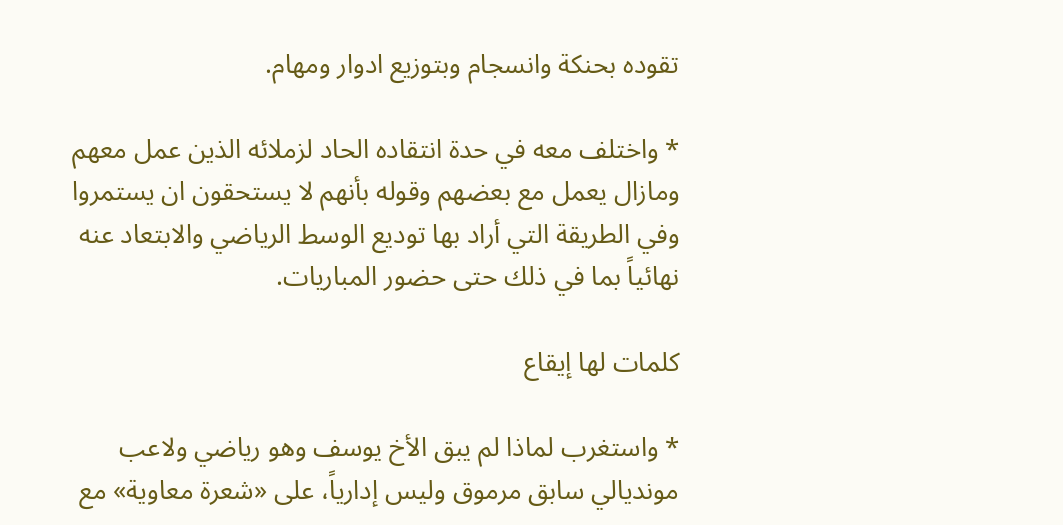تقوده بحنكة وانسجام وبتوزيع ادوار ومهام.

* واختلف معه في حدة انتقاده الحاد لزملائه الذين عمل معهم ومازال يعمل مع بعضهم وقوله بأنهم لا يستحقون ان يستمروا وفي الطريقة التي أراد بها توديع الوسط الرياضي والابتعاد عنه نهائياً بما في ذلك حتى حضور المباريات.

كلمات لها إيقاع

* واستغرب لماذا لم يبق الأخ يوسف وهو رياضي ولاعب مونديالي سابق مرموق وليس إدارياً، على «شعرة معاوية» مع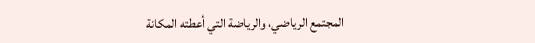المجتمع الرياضي، والرياضة التي أعطته المكانة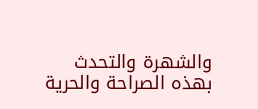والشهرة والتحدث بهذه الصراحة والحرية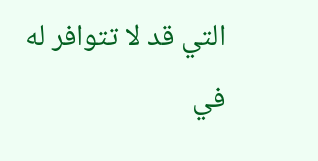التي قد لا تتوافر له في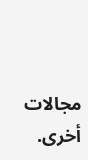مجالات أخرى.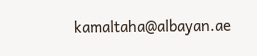kamaltaha@albayan.ae